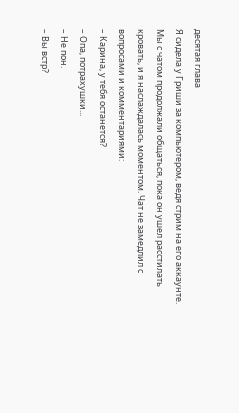десятая глава
Я сидела у Гриши за компьютером, ведя стрим на его аккаунте. Мы с чатом продолжали общаться, пока он ушел расстилать кровать, и я наслаждалась моментом. Чат не замедлил с вопросами и комментариями:
– Карина, у тебя останется?
– Опа, потрахушки...
– Не пон.
– Вы встр?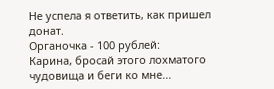Не успела я ответить, как пришел донат.
Органочка - 100 рублей:
Карина, бросай этого лохматого чудовища и беги ко мне...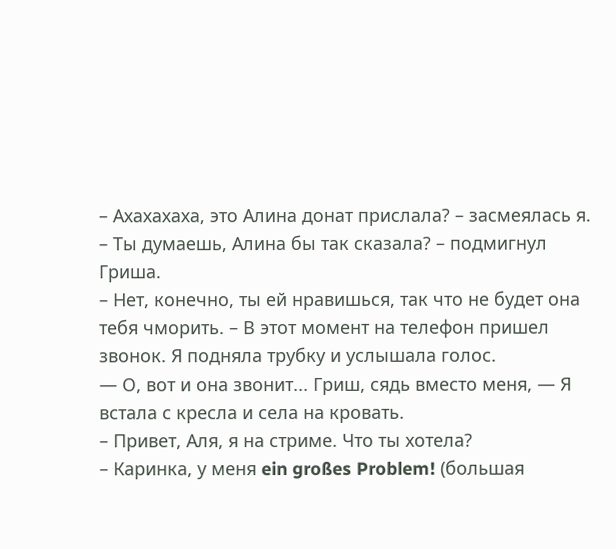– Ахахахаха, это Алина донат прислала? – засмеялась я.
– Ты думаешь, Алина бы так сказала? – подмигнул Гриша.
– Нет, конечно, ты ей нравишься, так что не будет она тебя чморить. – В этот момент на телефон пришел звонок. Я подняла трубку и услышала голос.
— О, вот и она звонит... Гриш, сядь вместо меня, — Я встала с кресла и села на кровать.
– Привет, Аля, я на стриме. Что ты хотела?
– Каринка, у меня ein großes Problem! (большая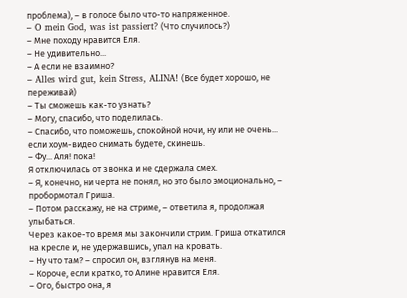проблема), – в голосе было что-то напряженное.
– O mein God, was ist passiert? (Что случилось?)
– Мне походу нравится Еля.
– Не удивительно...
– А если не взаимно?
– Alles wird gut, kein Stress, ALINA! (Все будет хорошо, не переживай)
– Ты сможешь как-то узнать?
– Могу, спасибо, что поделилась.
– Спасибо, что поможешь, спокойной ночи, ну или не очень... если хоум-видео снимать будете, скинешь.
– Фу... Аля! пока!
Я отключилась от звонка и не сдержала смех.
– Я, конечно, ни черта не понял, но это было эмоционально, – пробормотал Гриша.
– Потом расскажу, не на стриме, – ответила я, продолжая улыбаться.
Через какое-то время мы закончили стрим. Гриша откатился на кресле и, не удержавшись, упал на кровать.
– Ну что там? – спросил он, взглянув на меня.
– Короче, если кратко, то Алине нравится Еля.
– Ого, быстро она, я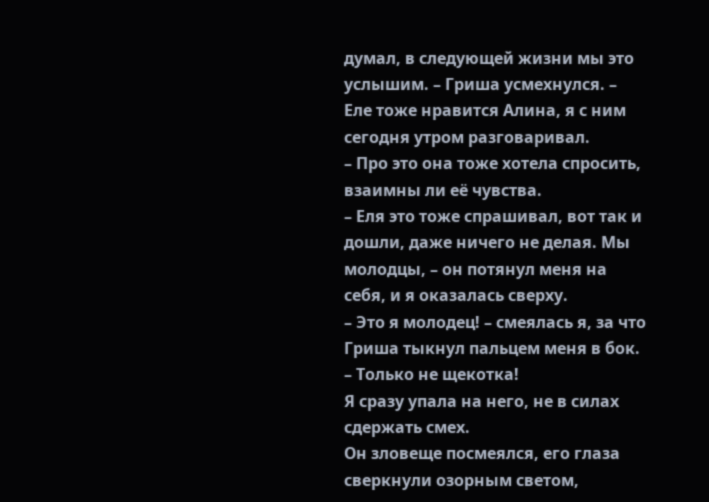думал, в следующей жизни мы это услышим. – Гриша усмехнулся. – Еле тоже нравится Алина, я с ним сегодня утром разговаривал.
– Про это она тоже хотела спросить, взаимны ли её чувства.
– Еля это тоже спрашивал, вот так и дошли, даже ничего не делая. Мы молодцы, – он потянул меня на себя, и я оказалась сверху.
– Это я молодец! – смеялась я, за что Гриша тыкнул пальцем меня в бок. – Только не щекотка!
Я сразу упала на него, не в силах сдержать смех.
Он зловеще посмеялся, его глаза сверкнули озорным светом,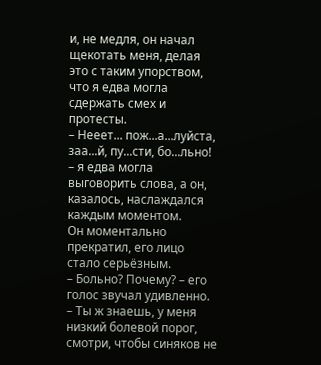и, не медля, он начал щекотать меня, делая это с таким упорством, что я едва могла сдержать смех и протесты.
– Нееет... пож...а...луйста, заа...й, пу...сти, бо...льно! – я едва могла выговорить слова, а он, казалось, наслаждался каждым моментом.
Он моментально прекратил, его лицо стало серьёзным.
– Больно? Почему? – его голос звучал удивленно.
– Ты ж знаешь, у меня низкий болевой порог, смотри, чтобы синяков не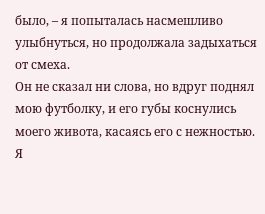было, – я попыталась насмешливо улыбнуться, но продолжала задыхаться от смеха.
Он не сказал ни слова, но вдруг поднял мою футболку, и его губы коснулись моего живота, касаясь его с нежностью. Я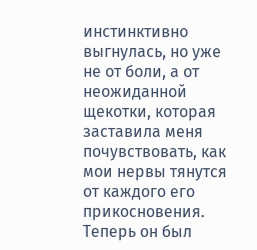инстинктивно выгнулась, но уже не от боли, а от неожиданной щекотки, которая заставила меня почувствовать, как мои нервы тянутся от каждого его прикосновения.
Теперь он был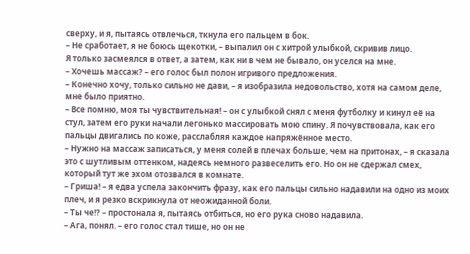сверху, и я, пытаясь отвлечься, ткнула его пальцем в бок.
– Не сработает, я не боюсь щекотки, – выпалил он с хитрой улыбкой, скривив лицо.
Я только засмеялся в ответ, а затем, как ни в чем не бывало, он уселся на мне.
– Хочешь массаж? – его голос был полон игривого предложения.
– Конечно хочу, только сильно не дави, – я изобразила недовольство, хотя на самом деле, мне было приятно.
– Все помню, моя ты чувствительная! – он с улыбкой снял с меня футболку и кинул её на стул, затем его руки начали легонько массировать мою спину. Я почувствовала, как его пальцы двигались по коже, расслабляя каждое напряжённое место.
– Нужно на массаж записаться, у меня солей в плечах больше, чем на притонах, – я сказала это с шутливым оттенком, надеясь немного развеселить его. Но он не сдержал смех, который тут же эхом отозвался в комнате.
– Гриша! – я едва успела закончить фразу, как его пальцы сильно надавили на одно из моих плеч, и я резко вскрикнула от неожиданной боли.
– Ты че!? – простонала я, пытаясь отбиться, но его рука сново надавила.
– Ага, понял. – его голос стал тише, но он не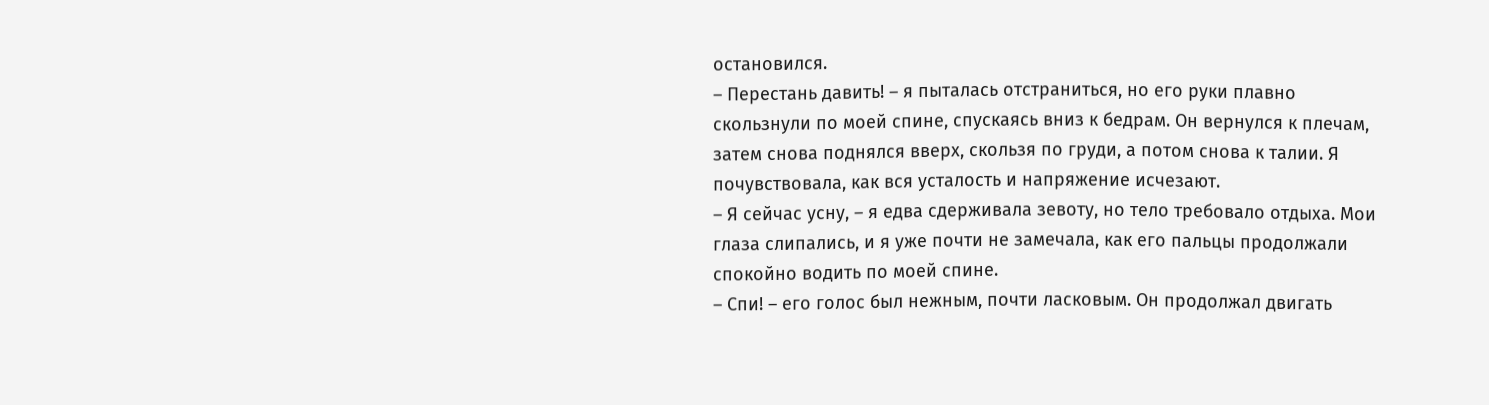остановился.
– Перестань давить! – я пыталась отстраниться, но его руки плавно скользнули по моей спине, спускаясь вниз к бедрам. Он вернулся к плечам, затем снова поднялся вверх, скользя по груди, а потом снова к талии. Я почувствовала, как вся усталость и напряжение исчезают.
– Я сейчас усну, – я едва сдерживала зевоту, но тело требовало отдыха. Мои глаза слипались, и я уже почти не замечала, как его пальцы продолжали спокойно водить по моей спине.
– Спи! – его голос был нежным, почти ласковым. Он продолжал двигать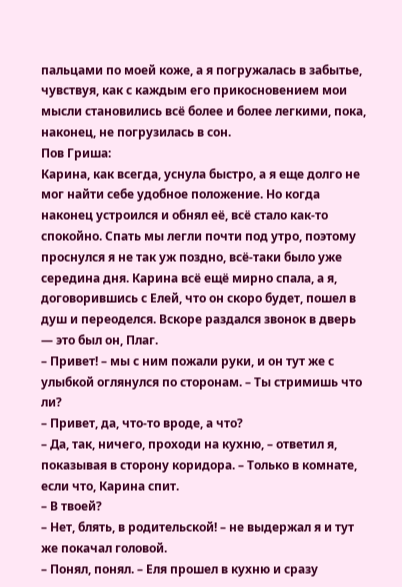пальцами по моей коже, а я погружалась в забытье, чувствуя, как с каждым его прикосновением мои мысли становились всё более и более легкими, пока, наконец, не погрузилась в сон.
Пов Гриша:
Карина, как всегда, уснула быстро, а я еще долго не мог найти себе удобное положение. Но когда наконец устроился и обнял её, всё стало как-то спокойно. Спать мы легли почти под утро, поэтому проснулся я не так уж поздно, всё-таки было уже середина дня. Карина всё ещё мирно спала, а я, договорившись с Елей, что он скоро будет, пошел в душ и переоделся. Вскоре раздался звонок в дверь — это был он, Плаг.
– Привет! – мы с ним пожали руки, и он тут же с улыбкой оглянулся по сторонам. – Ты стримишь что ли?
– Привет, да, что-то вроде, а что?
– Да, так, ничего, проходи на кухню, – ответил я, показывая в сторону коридора. – Только в комнате, если что, Карина спит.
– В твоей?
– Нет, блять, в родительской! – не выдержал я и тут же покачал головой.
– Понял, понял. – Еля прошел в кухню и сразу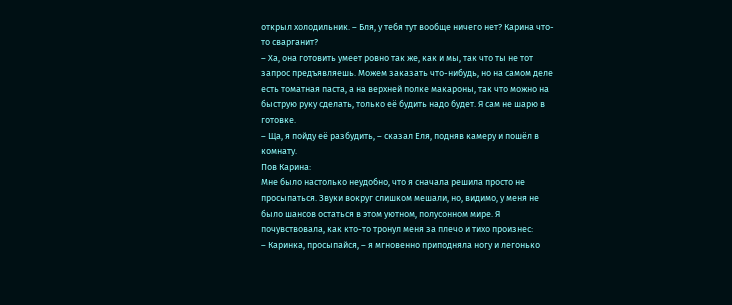открыл холодильник. – Бля, у тебя тут вообще ничего нет? Карина что-то сварганит?
– Ха, она готовить умеет ровно так же, как и мы, так что ты не тот запрос предъявляешь. Можем заказать что-нибудь, но на самом деле есть томатная паста, а на верхней полке макароны, так что можно на быструю руку сделать, только её будить надо будет. Я сам не шарю в готовке.
– Ща, я пойду её разбудить, – сказал Еля, подняв камеру и пошёл в комнату.
Пов Карина:
Мне было настолько неудобно, что я сначала решила просто не просыпаться. Звуки вокруг слишком мешали, но, видимо, у меня не было шансов остаться в этом уютном, полусонном мире. Я почувствовала, как кто-то тронул меня за плечо и тихо произнес:
– Каринка, просыпайся, – я мгновенно приподняла ногу и легонько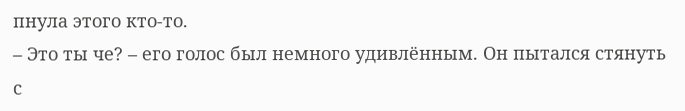пнула этого кто-то.
– Это ты че? – его голос был немного удивлённым. Он пытался стянуть с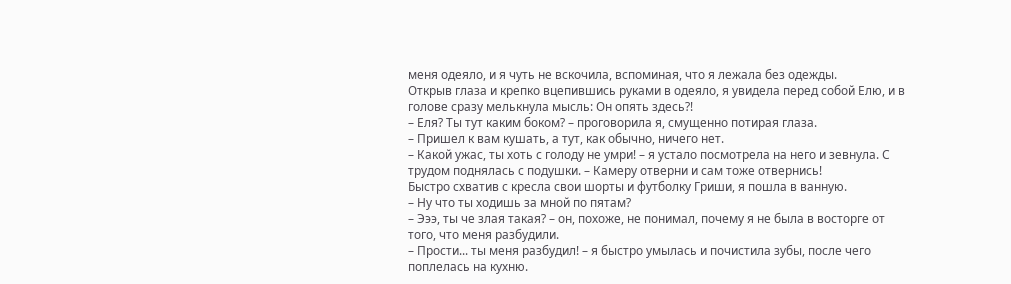меня одеяло, и я чуть не вскочила, вспоминая, что я лежала без одежды.
Открыв глаза и крепко вцепившись руками в одеяло, я увидела перед собой Елю, и в голове сразу мелькнула мысль: Он опять здесь?!
– Еля? Ты тут каким боком? – проговорила я, смущенно потирая глаза.
– Пришел к вам кушать, а тут, как обычно, ничего нет.
– Какой ужас, ты хоть с голоду не умри! – я устало посмотрела на него и зевнула. С трудом поднялась с подушки. – Камеру отверни и сам тоже отвернись!
Быстро схватив с кресла свои шорты и футболку Гриши, я пошла в ванную.
– Ну что ты ходишь за мной по пятам?
– Эээ, ты че злая такая? – он, похоже, не понимал, почему я не была в восторге от того, что меня разбудили.
– Прости... ты меня разбудил! – я быстро умылась и почистила зубы, после чего поплелась на кухню.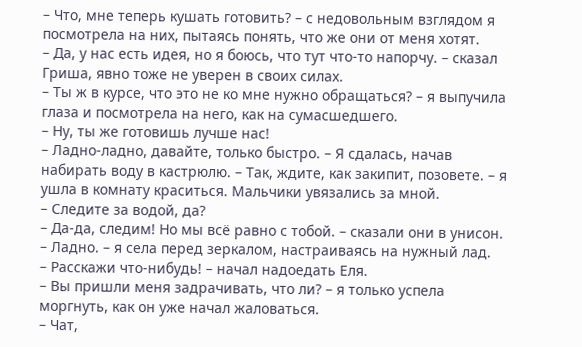– Что, мне теперь кушать готовить? – с недовольным взглядом я посмотрела на них, пытаясь понять, что же они от меня хотят.
– Да, у нас есть идея, но я боюсь, что тут что-то напорчу. – сказал Гриша, явно тоже не уверен в своих силах.
– Ты ж в курсе, что это не ко мне нужно обращаться? – я выпучила глаза и посмотрела на него, как на сумасшедшего.
– Ну, ты же готовишь лучше нас!
– Ладно-ладно, давайте, только быстро. – Я сдалась, начав набирать воду в кастрюлю. – Так, ждите, как закипит, позовете. – я ушла в комнату краситься. Мальчики увязались за мной.
– Следите за водой, да?
– Да-да, следим! Но мы всё равно с тобой. – сказали они в унисон.
– Ладно. – я села перед зеркалом, настраиваясь на нужный лад.
– Расскажи что-нибудь! – начал надоедать Еля.
– Вы пришли меня задрачивать, что ли? – я только успела моргнуть, как он уже начал жаловаться.
– Чат,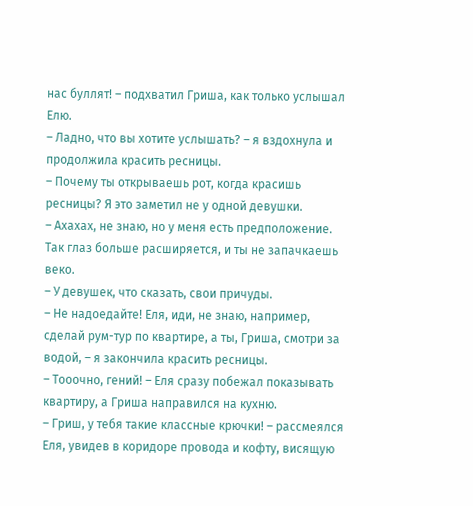нас буллят! – подхватил Гриша, как только услышал Елю.
– Ладно, что вы хотите услышать? – я вздохнула и продолжила красить ресницы.
– Почему ты открываешь рот, когда красишь ресницы? Я это заметил не у одной девушки.
– Ахахах, не знаю, но у меня есть предположение. Так глаз больше расширяется, и ты не запачкаешь веко.
– У девушек, что сказать, свои причуды.
– Не надоедайте! Еля, иди, не знаю, например, сделай рум-тур по квартире, а ты, Гриша, смотри за водой, – я закончила красить ресницы.
– Тооочно, гений! – Еля сразу побежал показывать квартиру, а Гриша направился на кухню.
– Гриш, у тебя такие классные крючки! – рассмеялся Еля, увидев в коридоре провода и кофту, висящую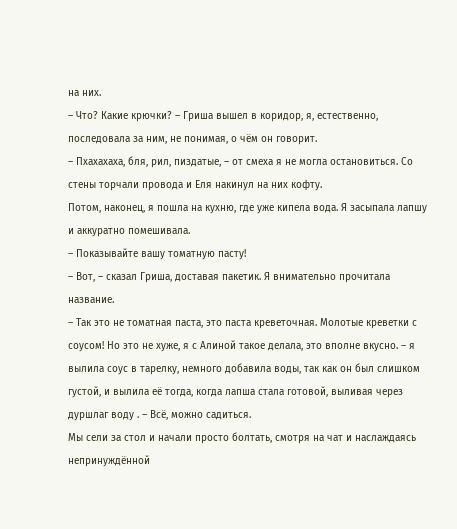на них.
– Что? Какие крючки? – Гриша вышел в коридор, я, естественно, последовала за ним, не понимая, о чём он говорит.
– Пхахахаха, бля, рил, пиздатые, – от смеха я не могла остановиться. Со стены торчали провода и Еля накинул на них кофту.
Потом, наконец, я пошла на кухню, где уже кипела вода. Я засыпала лапшу и аккуратно помешивала.
– Показывайте вашу томатную пасту!
– Вот, – сказал Гриша, доставая пакетик. Я внимательно прочитала название.
– Так это не томатная паста, это паста креветочная. Молотые креветки с соусом! Но это не хуже, я с Алиной такое делала, это вполне вкусно. – я вылила соус в тарелку, немного добавила воды, так как он был слишком густой, и вылила её тогда, когда лапша стала готовой, выливая через дуршлаг воду . – Всё, можно садиться.
Мы сели за стол и начали просто болтать, смотря на чат и наслаждаясь непринуждённой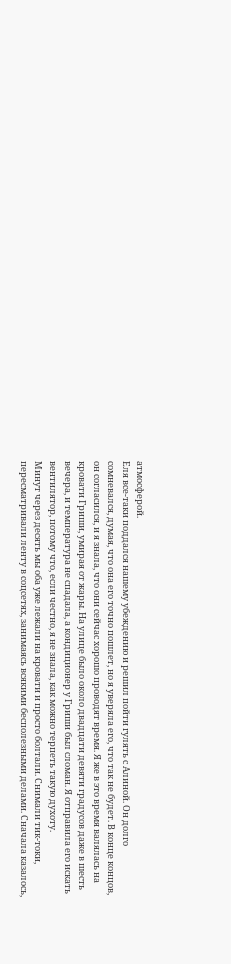атмосферой.
Еля все-таки поддался нашему убеждению и решил пойти гулять с Алиной. Он долго сомневался, думая, что она его точно пошлет, но я уверяла его, что так не будет. В конце концов, он согласился, и я знала, что они сейчас хорошо проводят время. Я же в это время валялась на кровати Гриши, умирая от жары. На улице было около двадцати девяти градусов даже в шесть вечера, и температура не спадала, а кондиционер у Гриши был сломан. Я отправила его искать вентилятор, потому что, если честно, я не знала, как можно терпеть такую духоту.
Минут через десять мы оба уже лежали на кровати и просто болтали. Снимали тик-токи, пересматривали ленту в соцсетях, занимаясь всякими бесполезными делами. Сначала казалось,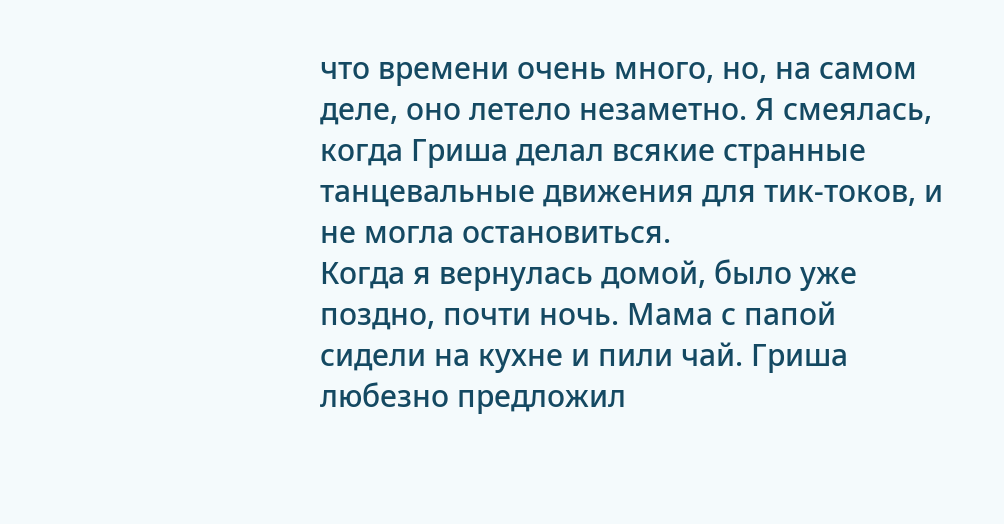что времени очень много, но, на самом деле, оно летело незаметно. Я смеялась, когда Гриша делал всякие странные танцевальные движения для тик-токов, и не могла остановиться.
Когда я вернулась домой, было уже поздно, почти ночь. Мама с папой сидели на кухне и пили чай. Гриша любезно предложил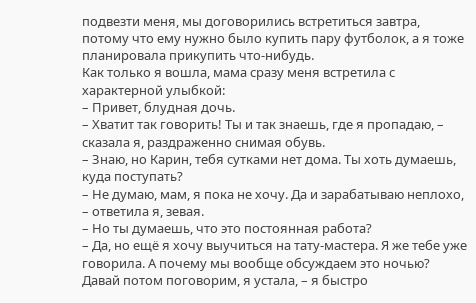подвезти меня, мы договорились встретиться завтра, потому что ему нужно было купить пару футболок, а я тоже планировала прикупить что-нибудь.
Как только я вошла, мама сразу меня встретила с характерной улыбкой:
– Привет, блудная дочь.
– Хватит так говорить! Ты и так знаешь, где я пропадаю, – сказала я, раздраженно снимая обувь.
– Знаю, но Карин, тебя сутками нет дома. Ты хоть думаешь, куда поступать?
– Не думаю, мам, я пока не хочу. Да и зарабатываю неплохо, – ответила я, зевая.
– Но ты думаешь, что это постоянная работа?
– Да, но ещё я хочу выучиться на тату-мастера. Я же тебе уже говорила. А почему мы вообще обсуждаем это ночью? Давай потом поговорим, я устала, – я быстро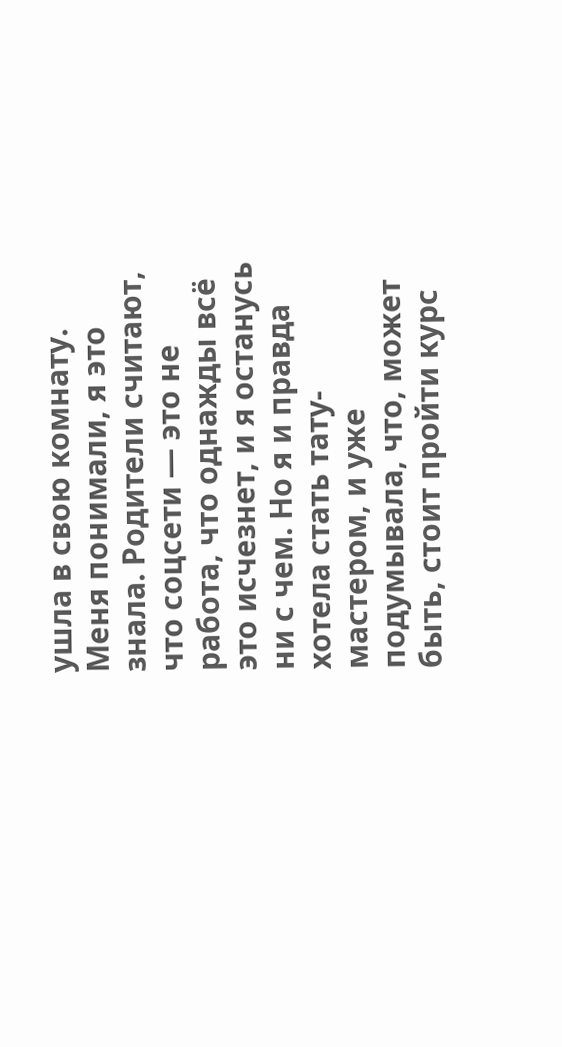ушла в свою комнату.
Меня понимали, я это знала. Родители считают, что соцсети — это не работа, что однажды всё это исчезнет, и я останусь ни с чем. Но я и правда хотела стать тату-мастером, и уже подумывала, что, может быть, стоит пройти курс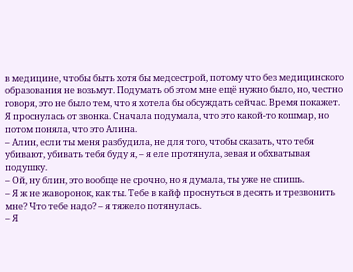в медицине, чтобы быть хотя бы медсестрой, потому что без медицинского образования не возьмут. Подумать об этом мне ещё нужно было, но, честно говоря, это не было тем, что я хотела бы обсуждать сейчас. Время покажет.
Я проснулась от звонка. Сначала подумала, что это какой-то кошмар, но потом поняла, что это Алина.
– Алин, если ты меня разбудила, не для того, чтобы сказать, что тебя убивают, убивать тебя буду я, – я еле протянула, зевая и обхватывая подушку.
– Ой, ну блин, это вообще не срочно, но я думала, ты уже не спишь.
– Я ж не жаворонок, как ты. Тебе в кайф проснуться в десять и трезвонить мне? Что тебе надо? – я тяжело потянулась.
– Я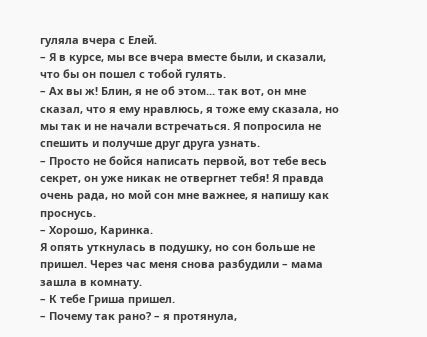гуляла вчера с Елей.
– Я в курсе, мы все вчера вместе были, и сказали, что бы он пошел с тобой гулять.
– Ах вы ж! Блин, я не об этом... так вот, он мне сказал, что я ему нравлюсь, я тоже ему сказала, но мы так и не начали встречаться. Я попросила не спешить и получше друг друга узнать.
– Просто не бойся написать первой, вот тебе весь секрет, он уже никак не отвергнет тебя! Я правда очень рада, но мой сон мне важнее, я напишу как проснусь.
– Хорошо, Каринка.
Я опять уткнулась в подушку, но сон больше не пришел. Через час меня снова разбудили – мама зашла в комнату.
– К тебе Гриша пришел.
– Почему так рано? – я протянула,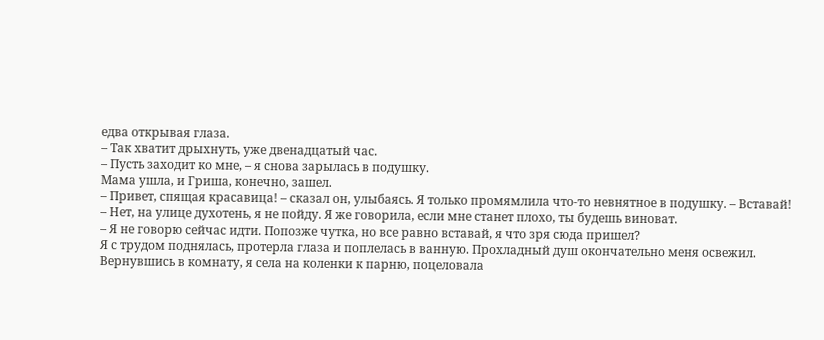едва открывая глаза.
– Так хватит дрыхнуть, уже двенадцатый час.
– Пусть заходит ко мне, – я снова зарылась в подушку.
Мама ушла, и Гриша, конечно, зашел.
– Привет, спящая красавица! – сказал он, улыбаясь. Я только промямлила что-то невнятное в подушку. – Вставай!
– Нет, на улице духотень, я не пойду. Я же говорила, если мне станет плохо, ты будешь виноват.
– Я не говорю сейчас идти. Попозже чутка, но все равно вставай, я что зря сюда пришел?
Я с трудом поднялась, протерла глаза и поплелась в ванную. Прохладный душ окончательно меня освежил. Вернувшись в комнату, я села на коленки к парню, поцеловала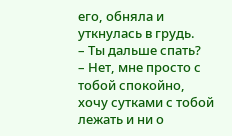его, обняла и уткнулась в грудь.
– Ты дальше спать?
– Нет, мне просто с тобой спокойно, хочу сутками с тобой лежать и ни о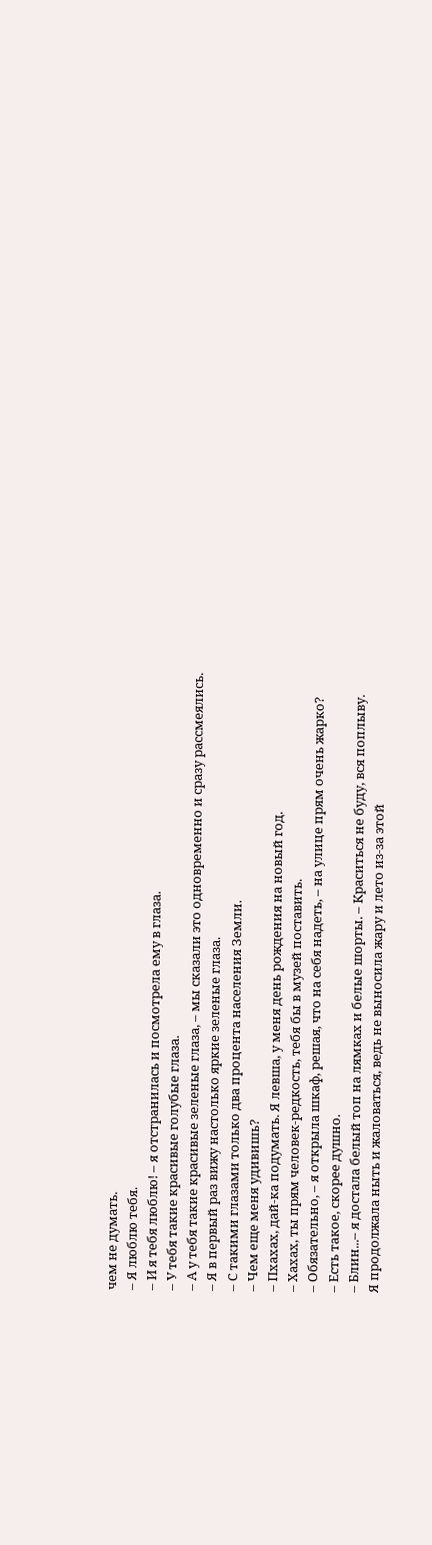чем не думать.
– Я люблю тебя.
– И я тебя люблю! – я отстранилась и посмотрела ему в глаза.
– У тебя такие красивые голубые глаза.
– А у тебя такие красивые зеленые глаза, – мы сказали это одновременно и сразу рассмеялись.
– Я в первый раз вижу настолько яркие зеленые глаза.
– С такими глазами только два процента населения Земли.
– Чем еще меня удивишь?
– Пхахах, дай-ка подумать. Я левша, у меня день рождения на новый год.
– Хахах, ты прям человек-редкость, тебя бы в музей поставить.
– Обязательно, – я открыла шкаф, решая, что на себя надеть, – на улице прям очень жарко?
– Есть такое, скорее душно.
– Блин...– я достала белый топ на лямках и белые шорты. – Краситься не буду, вся поплыву.
Я продолжала ныть и жаловаться, ведь не выносила жару и лето из-за этой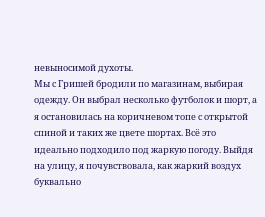невыносимой духоты.
Мы с Гришей бродили по магазинам, выбирая одежду. Он выбрал несколько футболок и шорт, а я остановилась на коричневом топе с открытой спиной и таких же цвете шортах. Всё это идеально подходило под жаркую погоду. Выйдя на улицу, я почувствовала, как жаркий воздух буквально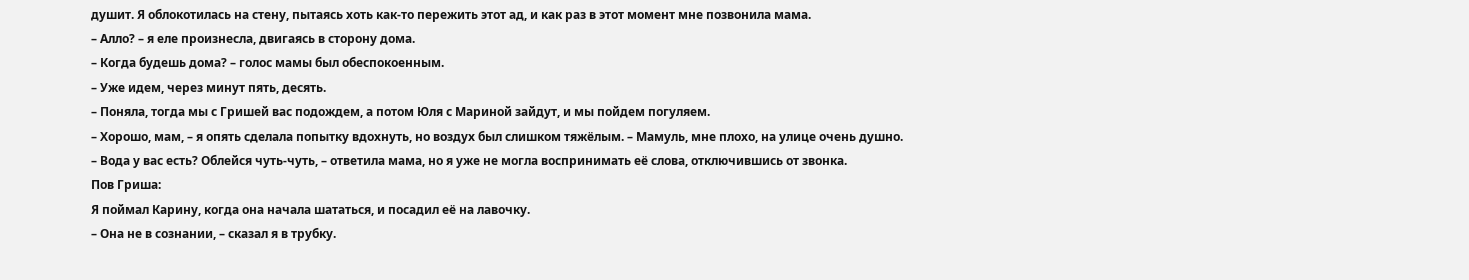душит. Я облокотилась на стену, пытаясь хоть как-то пережить этот ад, и как раз в этот момент мне позвонила мама.
– Алло? – я еле произнесла, двигаясь в сторону дома.
– Когда будешь дома? – голос мамы был обеспокоенным.
– Уже идем, через минут пять, десять.
– Поняла, тогда мы с Гришей вас подождем, а потом Юля с Мариной зайдут, и мы пойдем погуляем.
– Хорошо, мам, – я опять сделала попытку вдохнуть, но воздух был слишком тяжёлым. – Мамуль, мне плохо, на улице очень душно.
– Вода у вас есть? Облейся чуть-чуть, – ответила мама, но я уже не могла воспринимать её слова, отключившись от звонка.
Пов Гриша:
Я поймал Карину, когда она начала шататься, и посадил её на лавочку.
– Она не в сознании, – сказал я в трубку.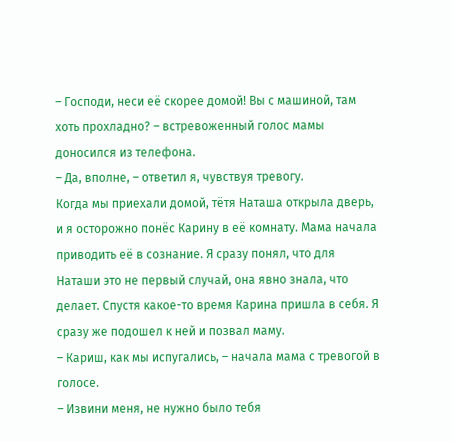– Господи, неси её скорее домой! Вы с машиной, там хоть прохладно? – встревоженный голос мамы доносился из телефона.
– Да, вполне, – ответил я, чувствуя тревогу.
Когда мы приехали домой, тётя Наташа открыла дверь, и я осторожно понёс Карину в её комнату. Мама начала приводить её в сознание. Я сразу понял, что для Наташи это не первый случай, она явно знала, что делает. Спустя какое-то время Карина пришла в себя. Я сразу же подошел к ней и позвал маму.
– Кариш, как мы испугались, – начала мама с тревогой в голосе.
– Извини меня, не нужно было тебя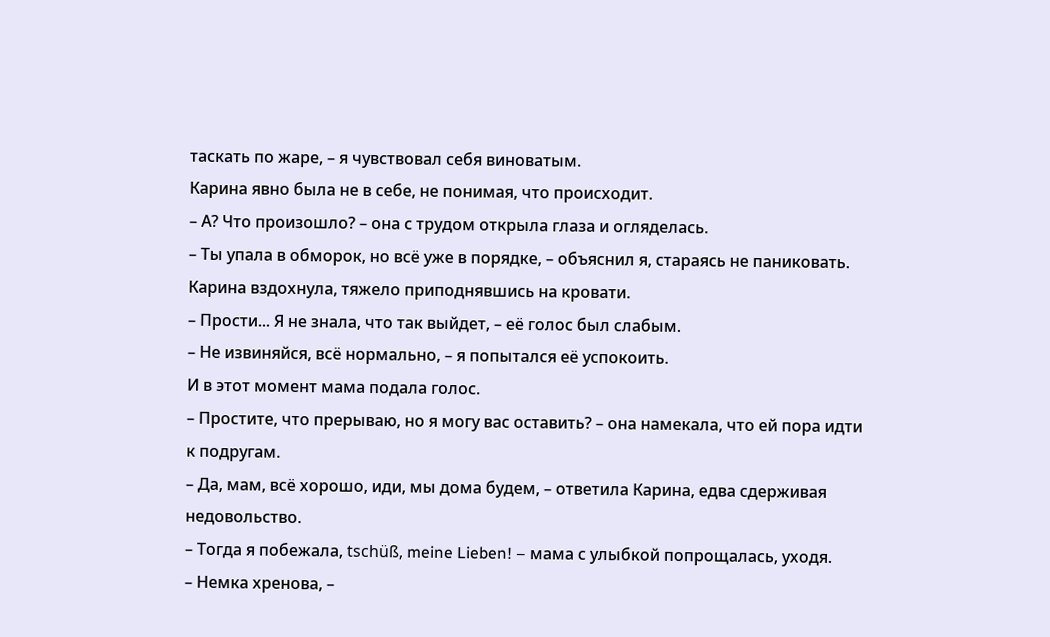таскать по жаре, – я чувствовал себя виноватым.
Карина явно была не в себе, не понимая, что происходит.
– А? Что произошло? – она с трудом открыла глаза и огляделась.
– Ты упала в обморок, но всё уже в порядке, – объяснил я, стараясь не паниковать.
Карина вздохнула, тяжело приподнявшись на кровати.
– Прости... Я не знала, что так выйдет, – её голос был слабым.
– Не извиняйся, всё нормально, – я попытался её успокоить.
И в этот момент мама подала голос.
– Простите, что прерываю, но я могу вас оставить? – она намекала, что ей пора идти к подругам.
– Да, мам, всё хорошо, иди, мы дома будем, – ответила Карина, едва сдерживая недовольство.
– Тогда я побежала, tschüß, meine Lieben! – мама с улыбкой попрощалась, уходя.
– Немка хренова, –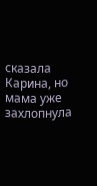сказала Карина, но мама уже захлопнула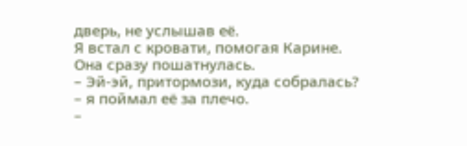дверь, не услышав её.
Я встал с кровати, помогая Карине. Она сразу пошатнулась.
– Эй-эй, притормози, куда собралась? – я поймал её за плечо.
–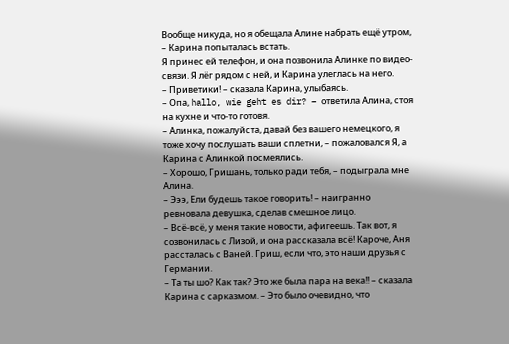Вообще никуда, но я обещала Алине набрать ещё утром, – Карина попыталась встать.
Я принес ей телефон, и она позвонила Алинке по видео-связи. Я лёг рядом с ней, и Карина улеглась на него.
– Приветики! – сказала Карина, улыбаясь.
– Опа, hallo, wie geht es dir? – ответила Алина, стоя на кухне и что-то готовя.
– Алинка, пожалуйста, давай без вашего немецкого, я тоже хочу послушать ваши сплетни, – пожаловался Я, а Карина с Алинкой посмеялись.
– Хорошо, Гришань, только ради тебя, – подыграла мне Алина.
– Эээ, Ели будешь такое говорить! – наигранно ревновала девушка, сделав смешное лицо.
– Всё-всё, у меня такие новости, афигеешь. Так вот, я созвонилась с Лизой, и она рассказала всё! Кароче, Аня рассталась с Ваней. Гриш, если что, это наши друзья с Германии.
– Та ты шо? Как так? Это же была пара на века!! – сказала Карина с сарказмом. – Это было очевидно, что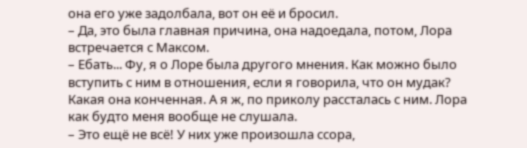она его уже задолбала, вот он её и бросил.
– Да, это была главная причина, она надоедала, потом, Лора встречается с Максом.
– Ебать... Фу, я о Лоре была другого мнения. Как можно было вступить с ним в отношения, если я говорила, что он мудак? Какая она конченная. А я ж, по приколу рассталась с ним. Лора как будто меня вообще не слушала.
– Это ещё не всё! У них уже произошла ссора,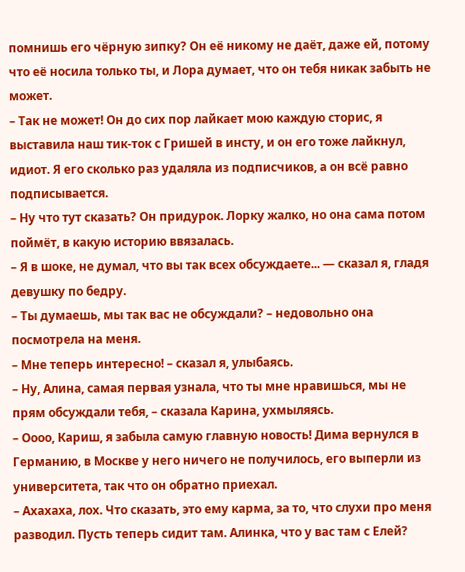помнишь его чёрную зипку? Он её никому не даёт, даже ей, потому что её носила только ты, и Лора думает, что он тебя никак забыть не может.
– Так не может! Он до сих пор лайкает мою каждую сторис, я выставила наш тик-ток с Гришей в инсту, и он его тоже лайкнул, идиот. Я его сколько раз удаляла из подписчиков, а он всё равно подписывается.
– Ну что тут сказать? Он придурок. Лорку жалко, но она сама потом поймёт, в какую историю ввязалась.
– Я в шоке, не думал, что вы так всех обсуждаете... — сказал я, гладя девушку по бедру.
– Ты думаешь, мы так вас не обсуждали? – недовольно она посмотрела на меня.
– Мне теперь интересно! – сказал я, улыбаясь.
– Ну, Алина, самая первая узнала, что ты мне нравишься, мы не прям обсуждали тебя, – сказала Карина, ухмыляясь.
– Оооо, Кариш, я забыла самую главную новость! Дима вернулся в Германию, в Москве у него ничего не получилось, его выперли из университета, так что он обратно приехал.
– Ахахаха, лох. Что сказать, это ему карма, за то, что слухи про меня разводил. Пусть теперь сидит там. Алинка, что у вас там с Елей?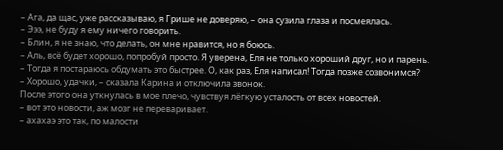– Ага, да щас, уже рассказываю, я Грише не доверяю, – она сузила глаза и посмеялась.
– Эээ, не буду я ему ничего говорить.
– Блин, я не знаю, что делать, он мне нравится, но я боюсь.
– Аль, всё будет хорошо, попробуй просто. Я уверена, Еля не только хороший друг, но и парень.
– Тогда я постараюсь обдумать это быстрее. О, как раз, Еля написал! Тогда позже созвонимся?
– Хорошо, удачки, – сказала Карина и отключила звонок.
После этого она уткнулась в мое плечо, чувствуя лёгкую усталость от всех новостей.
– вот это новости, аж мозг не переваривает.
– ахахаэ это так, по малости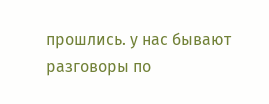прошлись. у нас бывают разговоры по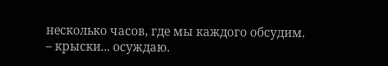несколько часов, где мы каждого обсудим.
– крыски... осуждаю.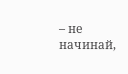– не начинай,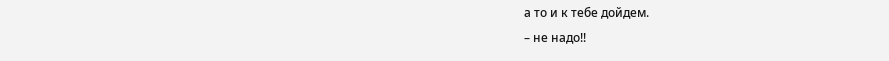а то и к тебе дойдем.
– не надо!!